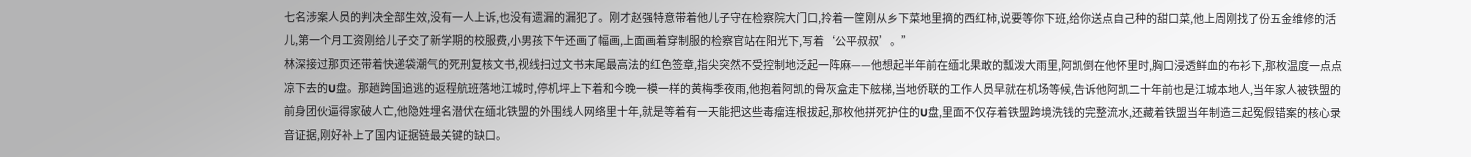七名涉案人员的判决全部生效,没有一人上诉,也没有遗漏的漏犯了。刚才赵强特意带着他儿子守在检察院大门口,拎着一筐刚从乡下菜地里摘的西红柿,说要等你下班,给你送点自己种的甜口菜,他上周刚找了份五金维修的活儿,第一个月工资刚给儿子交了新学期的校服费,小男孩下午还画了幅画,上面画着穿制服的检察官站在阳光下,写着‘公平叔叔’。”
林深接过那页还带着快递袋潮气的死刑复核文书,视线扫过文书末尾最高法的红色签章,指尖突然不受控制地泛起一阵麻——他想起半年前在缅北果敢的瓢泼大雨里,阿凯倒在他怀里时,胸口浸透鲜血的布衫下,那枚温度一点点凉下去的U盘。那趟跨国追逃的返程航班落地江城时,停机坪上下着和今晚一模一样的黄梅季夜雨,他抱着阿凯的骨灰盒走下舷梯,当地侨联的工作人员早就在机场等候,告诉他阿凯二十年前也是江城本地人,当年家人被铁盟的前身团伙逼得家破人亡,他隐姓埋名潜伏在缅北铁盟的外围线人网络里十年,就是等着有一天能把这些毒瘤连根拔起,那枚他拼死护住的U盘,里面不仅存着铁盟跨境洗钱的完整流水,还藏着铁盟当年制造三起冤假错案的核心录音证据,刚好补上了国内证据链最关键的缺口。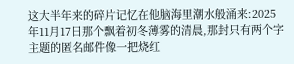这大半年来的碎片记忆在他脑海里潮水般涌来:2025年11月17日那个飘着初冬薄雾的清晨,那封只有两个字主题的匿名邮件像一把烧红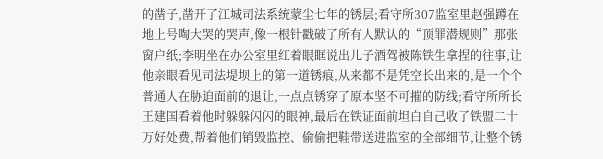的凿子,凿开了江城司法系统蒙尘七年的锈层;看守所307监室里赵强蹲在地上号啕大哭的哭声,像一根针戳破了所有人默认的“顶罪潜规则”那张窗户纸;李明坐在办公室里红着眼眶说出儿子酒驾被陈铁生拿捏的往事,让他亲眼看见司法堤坝上的第一道锈痕,从来都不是凭空长出来的,是一个个普通人在胁迫面前的退让,一点点锈穿了原本坚不可摧的防线;看守所所长王建国看着他时躲躲闪闪的眼神,最后在铁证面前坦白自己收了铁盟二十万好处费,帮着他们销毁监控、偷偷把鞋带送进监室的全部细节,让整个锈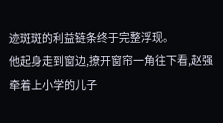迹斑斑的利益链条终于完整浮现。
他起身走到窗边,撩开窗帘一角往下看,赵强牵着上小学的儿子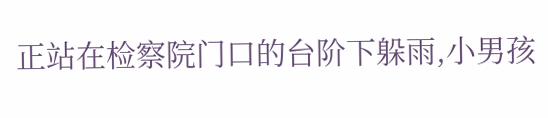正站在检察院门口的台阶下躲雨,小男孩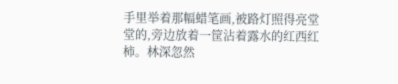手里举着那幅蜡笔画,被路灯照得亮堂堂的,旁边放着一筐沾着露水的红西红柿。林深忽然